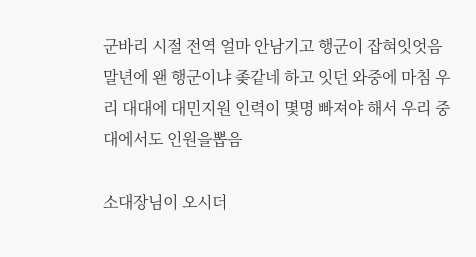군바리 시절 전역 얼마 안남기고 행군이 잡혀잇엇음
말년에 왠 행군이냐 좆같네 하고 잇던 와중에 마침 우리 대대에 대민지원 인력이 몇명 빠져야 해서 우리 중대에서도 인원을뽑음

소대장님이 오시더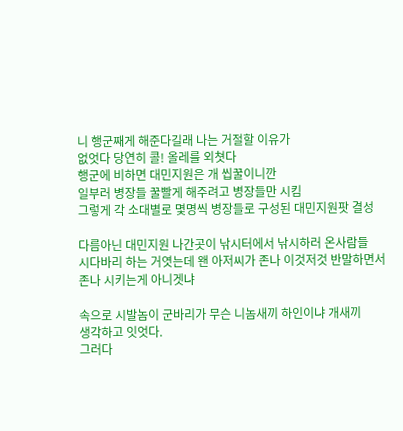니 행군째게 해준다길래 나는 거절할 이유가
없엇다 당연히 콜! 올레를 외쳣다
행군에 비하면 대민지원은 개 씹꿀이니깐
일부러 병장들 꿀빨게 해주려고 병장들만 시킴
그렇게 각 소대별로 몇명씩 병장들로 구성된 대민지원팟 결성

다름아닌 대민지원 나간곳이 낚시터에서 낚시하러 온사람들
시다바리 하는 거엿는데 왠 아저씨가 존나 이것저것 반말하면서
존나 시키는게 아니겟냐

속으로 시발놈이 군바리가 무슨 니놈새끼 하인이냐 개새끼
생각하고 잇엇다.
그러다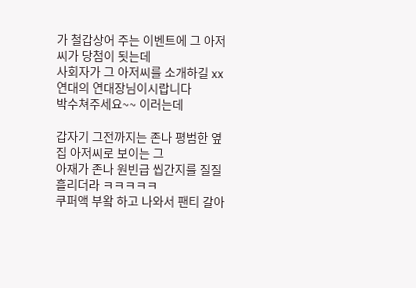가 철갑상어 주는 이벤트에 그 아저씨가 당첨이 됫는데
사회자가 그 아저씨를 소개하길 xx연대의 연대장님이시랍니다
박수쳐주세요~~ 이러는데

갑자기 그전까지는 존나 평범한 옆집 아저씨로 보이는 그
아재가 존나 원빈급 씹간지를 질질 흘리더라 ㅋㅋㅋㅋㅋ
쿠퍼액 부왘 하고 나와서 팬티 갈아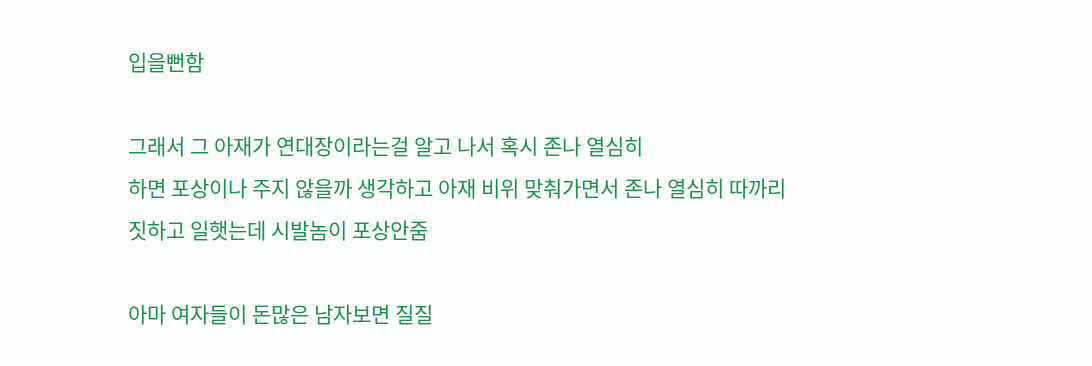입을뻔함

그래서 그 아재가 연대장이라는걸 알고 나서 혹시 존나 열심히
하면 포상이나 주지 않을까 생각하고 아재 비위 맞춰가면서 존나 열심히 따까리짓하고 일햇는데 시발놈이 포상안줌

아마 여자들이 돈많은 남자보면 질질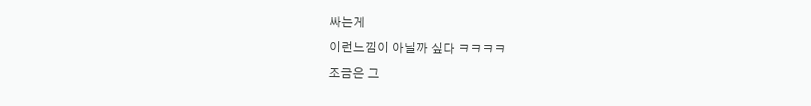싸는게
이런느낌이 아닐까 싶다 ㅋㅋㅋㅋ
조금은 그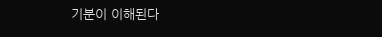기분이 이해된다